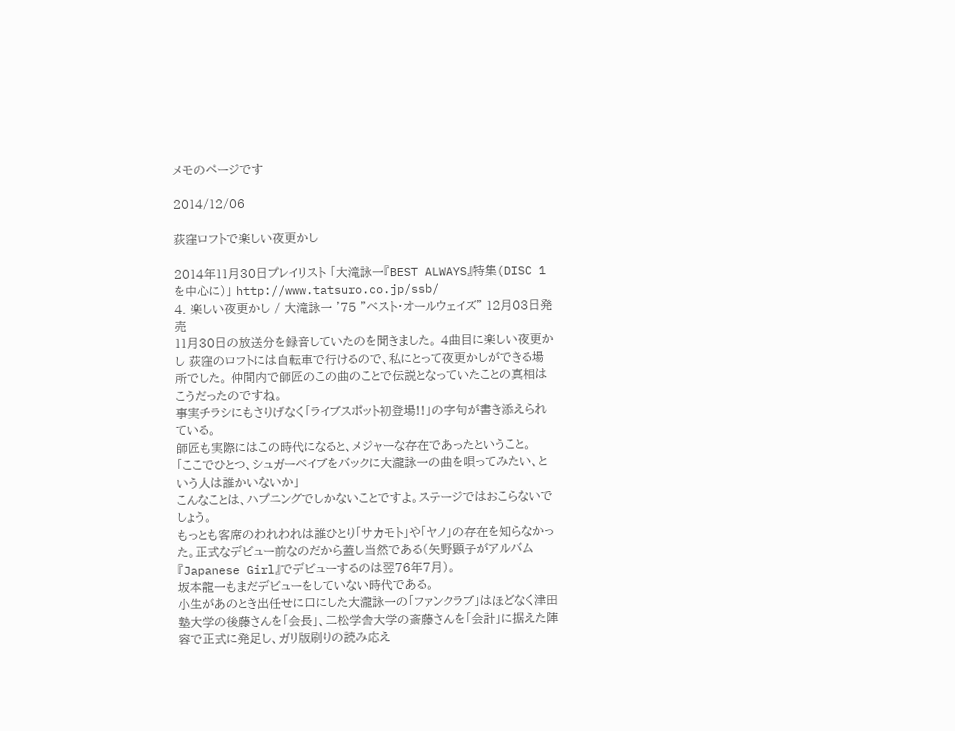メモのページです

2014/12/06

荻窪ロフトで楽しい夜更かし

2014年11月30日プレイリスト 「大滝詠一『BEST ALWAYS』特集(DISC 1を中心に)」 http://www.tatsuro.co.jp/ssb/
4. 楽しい夜更かし / 大滝詠一 '75 "ベスト・オールウェイズ" 12月03日発売
11月30日の放送分を録音していたのを聞きました。 4曲目に楽しい夜更かし 荻窪のロフトには自転車で行けるので、私にとって夜更かしができる場所でした。 仲間内で師匠のこの曲のことで伝説となっていたことの真相はこうだったのですね。
事実チラシにもさりげなく「ライブスポット初登場!!」の字句が書き添えられている。
師匠も実際にはこの時代になると、メジャーな存在であったということ。
「ここでひとつ、シュガーベイブをバックに大瀧詠一の曲を唄ってみたい、という人は誰かいないか」
こんなことは、ハプニングでしかないことですよ。ステージではおこらないでしょう。
もっとも客席のわれわれは誰ひとり「サカモト」や「ヤノ」の存在を知らなかった。正式なデビュー前なのだから蓋し当然である(矢野顕子がアルバム『Japanese Girl』でデビューするのは翌76年7月)。
坂本龍一もまだデビューをしていない時代である。
小生があのとき出任せに口にした大瀧詠一の「ファンクラブ」はほどなく津田塾大学の後藤さんを「会長」、二松学舎大学の斎藤さんを「会計」に据えた陣容で正式に発足し、ガリ版刷りの読み応え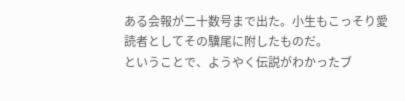ある会報が二十数号まで出た。小生もこっそり愛読者としてその驥尾に附したものだ。
ということで、ようやく伝説がわかったブ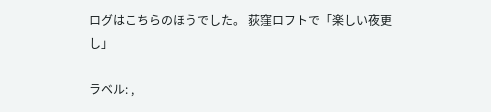ログはこちらのほうでした。 荻窪ロフトで「楽しい夜更し」

ラベル: ,